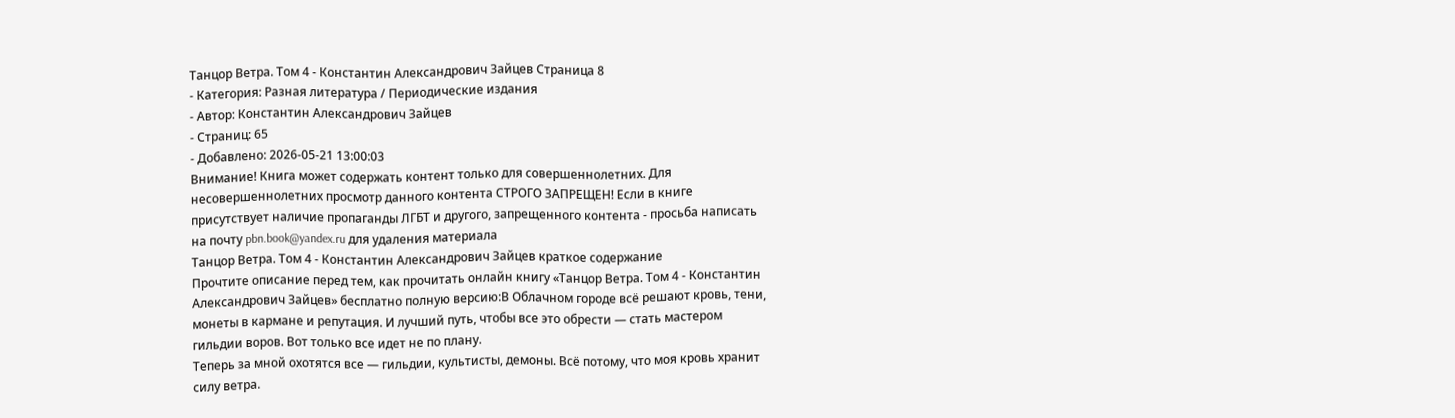Танцор Ветра. Том 4 - Константин Александрович Зайцев Страница 8
- Категория: Разная литература / Периодические издания
- Автор: Константин Александрович Зайцев
- Страниц: 65
- Добавлено: 2026-05-21 13:00:03
Внимание! Книга может содержать контент только для совершеннолетних. Для несовершеннолетних просмотр данного контента СТРОГО ЗАПРЕЩЕН! Если в книге присутствует наличие пропаганды ЛГБТ и другого, запрещенного контента - просьба написать на почту pbn.book@yandex.ru для удаления материала
Танцор Ветра. Том 4 - Константин Александрович Зайцев краткое содержание
Прочтите описание перед тем, как прочитать онлайн книгу «Танцор Ветра. Том 4 - Константин Александрович Зайцев» бесплатно полную версию:В Облачном городе всё решают кровь, тени, монеты в кармане и репутация. И лучший путь, чтобы все это обрести — стать мастером гильдии воров. Вот только все идет не по плану.
Теперь за мной охотятся все — гильдии, культисты, демоны. Всё потому, что моя кровь хранит силу ветра.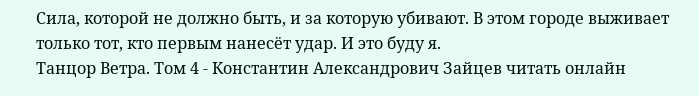Сила, которой не должно быть, и за которую убивают. В этом городе выживает только тот, кто первым нанесёт удар. И это буду я.
Танцор Ветра. Том 4 - Константин Александрович Зайцев читать онлайн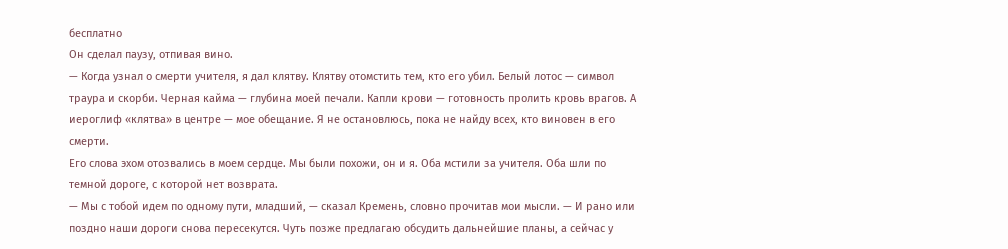бесплатно
Он сделал паузу, отпивая вино.
— Когда узнал о смерти учителя, я дал клятву. Клятву отомстить тем, кто его убил. Белый лотос — символ траура и скорби. Черная кайма — глубина моей печали. Капли крови — готовность пролить кровь врагов. А иероглиф «клятва» в центре — мое обещание. Я не остановлюсь, пока не найду всех, кто виновен в его смерти.
Его слова эхом отозвались в моем сердце. Мы были похожи, он и я. Оба мстили за учителя. Оба шли по темной дороге, с которой нет возврата.
— Мы с тобой идем по одному пути, младший, — сказал Кремень, словно прочитав мои мысли. — И рано или поздно наши дороги снова пересекутся. Чуть позже предлагаю обсудить дальнейшие планы, а сейчас у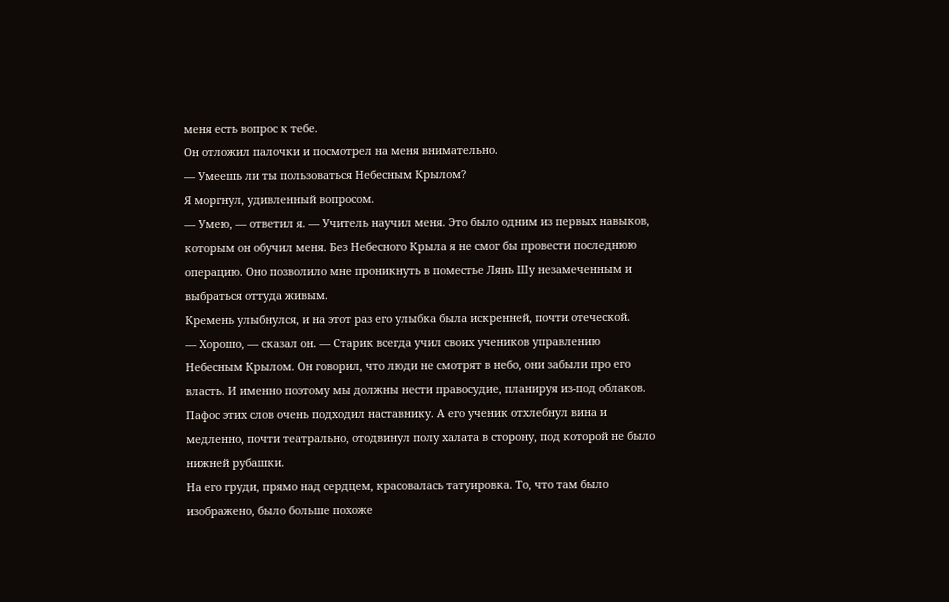меня есть вопрос к тебе.
Он отложил палочки и посмотрел на меня внимательно.
— Умеешь ли ты пользоваться Небесным Крылом?
Я моргнул, удивленный вопросом.
— Умею, — ответил я. — Учитель научил меня. Это было одним из первых навыков, которым он обучил меня. Без Небесного Крыла я не смог бы провести последнюю операцию. Оно позволило мне проникнуть в поместье Лянь Шу незамеченным и выбраться оттуда живым.
Кремень улыбнулся, и на этот раз его улыбка была искренней, почти отеческой.
— Хорошо, — сказал он. — Старик всегда учил своих учеников управлению Небесным Крылом. Он говорил, что люди не смотрят в небо, они забыли про его власть. И именно поэтому мы должны нести правосудие, планируя из-под облаков.
Пафос этих слов очень подходил наставнику. А его ученик отхлебнул вина и медленно, почти театрально, отодвинул полу халата в сторону, под которой не было нижней рубашки.
На его груди, прямо над сердцем, красовалась татуировка. То, что там было изображено, было больше похоже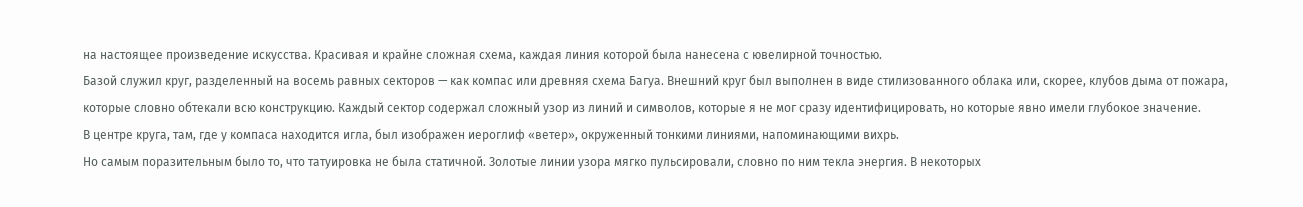на настоящее произведение искусства. Красивая и крайне сложная схема, каждая линия которой была нанесена с ювелирной точностью.
Базой служил круг, разделенный на восемь равных секторов — как компас или древняя схема Багуа. Внешний круг был выполнен в виде стилизованного облака или, скорее, клубов дыма от пожара, которые словно обтекали всю конструкцию. Каждый сектор содержал сложный узор из линий и символов, которые я не мог сразу идентифицировать, но которые явно имели глубокое значение.
В центре круга, там, где у компаса находится игла, был изображен иероглиф «ветер», окруженный тонкими линиями, напоминающими вихрь.
Но самым поразительным было то, что татуировка не была статичной. Золотые линии узора мягко пульсировали, словно по ним текла энергия. В некоторых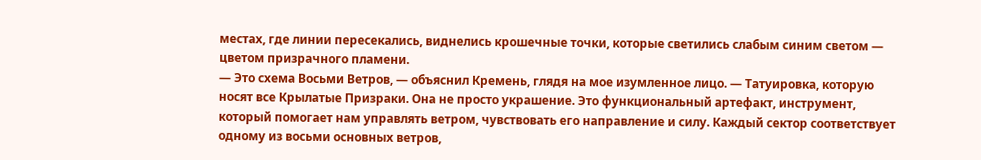местах, где линии пересекались, виднелись крошечные точки, которые светились слабым синим светом — цветом призрачного пламени.
— Это схема Восьми Ветров, — объяснил Кремень, глядя на мое изумленное лицо. — Татуировка, которую носят все Крылатые Призраки. Она не просто украшение. Это функциональный артефакт, инструмент, который помогает нам управлять ветром, чувствовать его направление и силу. Каждый сектор соответствует одному из восьми основных ветров,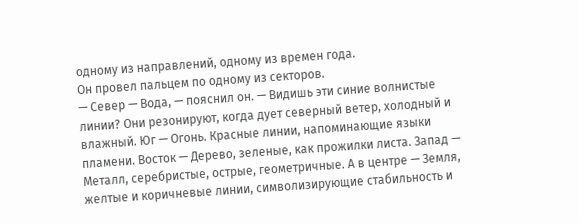одному из направлений, одному из времен года.
Он провел пальцем по одному из секторов.
— Север — Вода, — пояснил он. — Видишь эти синие волнистые линии? Они резонируют, когда дует северный ветер, холодный и влажный. Юг — Огонь. Красные линии, напоминающие языки пламени. Восток — Дерево, зеленые, как прожилки листа. Запад — Металл, серебристые, острые, геометричные. А в центре — Земля, желтые и коричневые линии, символизирующие стабильность и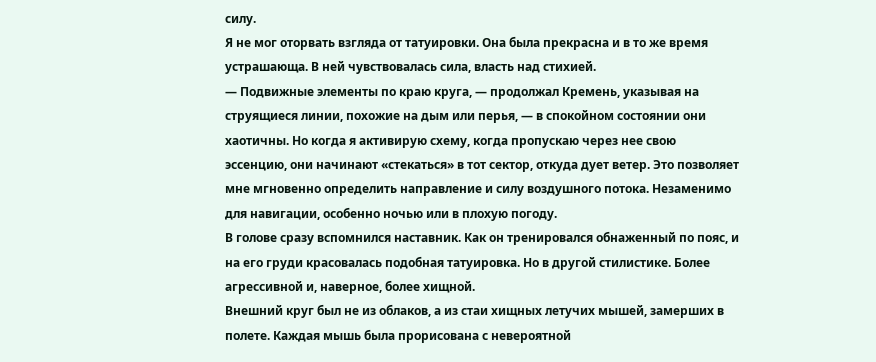силу.
Я не мог оторвать взгляда от татуировки. Она была прекрасна и в то же время устрашающа. В ней чувствовалась сила, власть над стихией.
— Подвижные элементы по краю круга, — продолжал Кремень, указывая на струящиеся линии, похожие на дым или перья, — в спокойном состоянии они хаотичны. Но когда я активирую схему, когда пропускаю через нее свою эссенцию, они начинают «стекаться» в тот сектор, откуда дует ветер. Это позволяет мне мгновенно определить направление и силу воздушного потока. Незаменимо для навигации, особенно ночью или в плохую погоду.
В голове сразу вспомнился наставник. Как он тренировался обнаженный по пояс, и на его груди красовалась подобная татуировка. Но в другой стилистике. Более агрессивной и, наверное, более хищной.
Внешний круг был не из облаков, а из стаи хищных летучих мышей, замерших в полете. Каждая мышь была прорисована с невероятной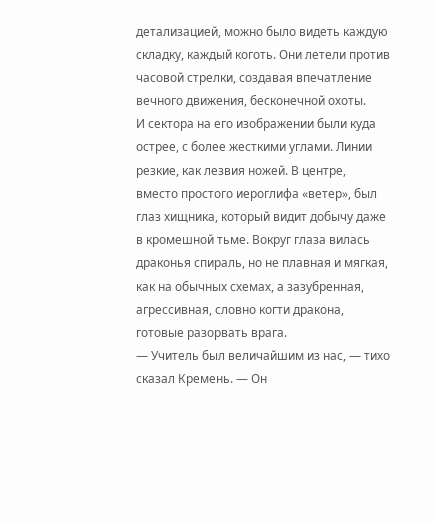детализацией, можно было видеть каждую складку, каждый коготь. Они летели против часовой стрелки, создавая впечатление вечного движения, бесконечной охоты.
И сектора на его изображении были куда острее, с более жесткими углами. Линии резкие, как лезвия ножей. В центре, вместо простого иероглифа «ветер», был глаз хищника, который видит добычу даже в кромешной тьме. Вокруг глаза вилась драконья спираль, но не плавная и мягкая, как на обычных схемах, а зазубренная, агрессивная, словно когти дракона, готовые разорвать врага.
— Учитель был величайшим из нас, — тихо сказал Кремень. — Он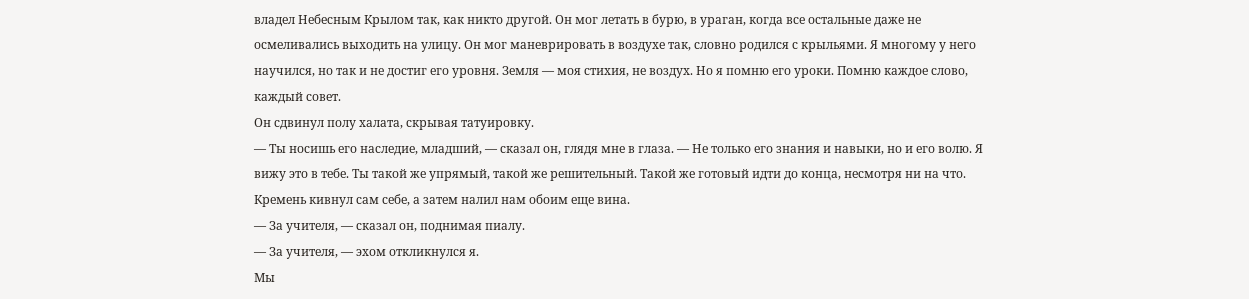владел Небесным Крылом так, как никто другой. Он мог летать в бурю, в ураган, когда все остальные даже не осмеливались выходить на улицу. Он мог маневрировать в воздухе так, словно родился с крыльями. Я многому у него научился, но так и не достиг его уровня. Земля — моя стихия, не воздух. Но я помню его уроки. Помню каждое слово, каждый совет.
Он сдвинул полу халата, скрывая татуировку.
— Ты носишь его наследие, младший, — сказал он, глядя мне в глаза. — Не только его знания и навыки, но и его волю. Я вижу это в тебе. Ты такой же упрямый, такой же решительный. Такой же готовый идти до конца, несмотря ни на что.
Кремень кивнул сам себе, а затем налил нам обоим еще вина.
— За учителя, — сказал он, поднимая пиалу.
— За учителя, — эхом откликнулся я.
Мы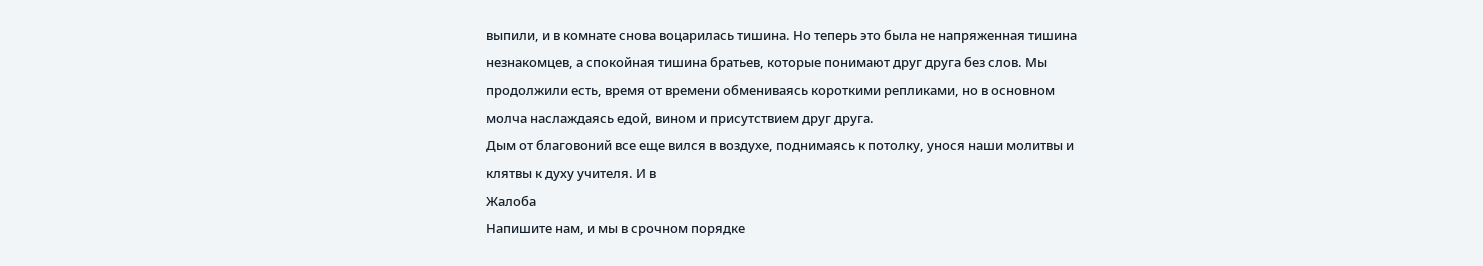выпили, и в комнате снова воцарилась тишина. Но теперь это была не напряженная тишина незнакомцев, а спокойная тишина братьев, которые понимают друг друга без слов. Мы продолжили есть, время от времени обмениваясь короткими репликами, но в основном молча наслаждаясь едой, вином и присутствием друг друга.
Дым от благовоний все еще вился в воздухе, поднимаясь к потолку, унося наши молитвы и клятвы к духу учителя. И в
Жалоба
Напишите нам, и мы в срочном порядке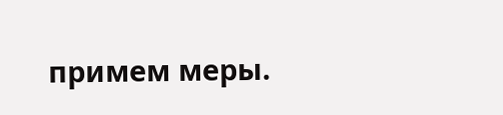примем меры.